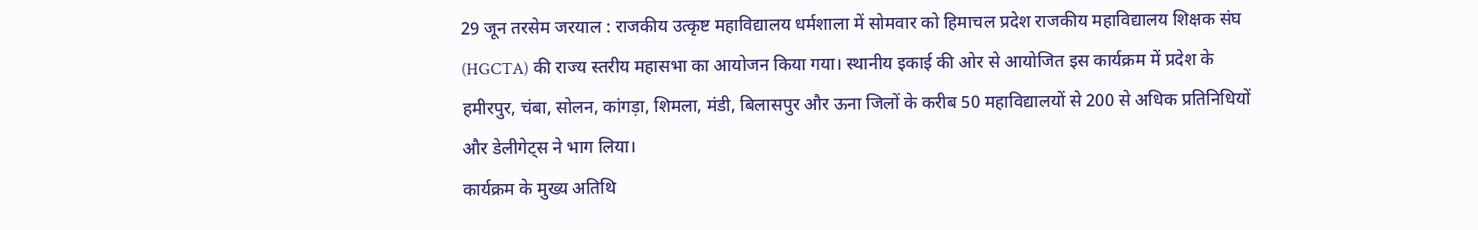29 जून तरसेम जरयाल : राजकीय उत्कृष्ट महाविद्यालय धर्मशाला में सोमवार को हिमाचल प्रदेश राजकीय महाविद्यालय शिक्षक संघ (HGCTA) की राज्य स्तरीय महासभा का आयोजन किया गया। स्थानीय इकाई की ओर से आयोजित इस कार्यक्रम में प्रदेश के हमीरपुर, चंबा, सोलन, कांगड़ा, शिमला, मंडी, बिलासपुर और ऊना जिलों के करीब 50 महाविद्यालयों से 200 से अधिक प्रतिनिधियों और डेलीगेट्स ने भाग लिया।
कार्यक्रम के मुख्य अतिथि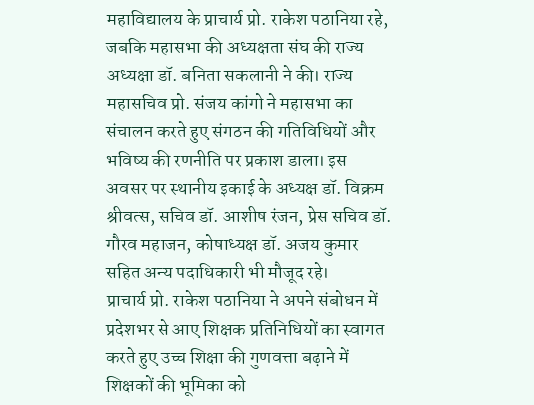महाविद्यालय के प्राचार्य प्रो. राकेश पठानिया रहे, जबकि महासभा की अध्यक्षता संघ की राज्य अध्यक्षा डॉ. बनिता सकलानी ने की। राज्य महासचिव प्रो. संजय कांगो ने महासभा का संचालन करते हुए संगठन की गतिविधियों और भविष्य की रणनीति पर प्रकाश डाला। इस अवसर पर स्थानीय इकाई के अध्यक्ष डॉ. विक्रम श्रीवत्स, सचिव डॉ. आशीष रंजन, प्रेस सचिव डॉ. गौरव महाजन, कोषाध्यक्ष डॉ. अजय कुमार सहित अन्य पदाधिकारी भी मौजूद रहे।
प्राचार्य प्रो. राकेश पठानिया ने अपने संबोधन में प्रदेशभर से आए शिक्षक प्रतिनिधियों का स्वागत करते हुए उच्च शिक्षा की गुणवत्ता बढ़ाने में शिक्षकों की भूमिका को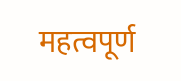महत्वपूर्ण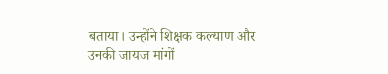बताया। उन्होंने शिक्षक कल्याण और उनकी जायज मांगों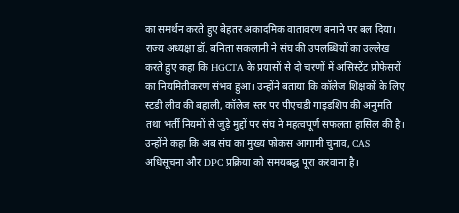का समर्थन करते हुए बेहतर अकादमिक वातावरण बनाने पर बल दिया।
राज्य अध्यक्षा डॉ. बनिता सकलानी ने संघ की उपलब्धियों का उल्लेख करते हुए कहा कि HGCTA के प्रयासों से दो चरणों में असिस्टेंट प्रोफेसरों का नियमितीकरण संभव हुआ। उन्होंने बताया कि कॉलेज शिक्षकों के लिए स्टडी लीव की बहाली, कॉलेज स्तर पर पीएचडी गाइडशिप की अनुमति तथा भर्ती नियमों से जुड़े मुद्दों पर संघ ने महत्वपूर्ण सफलता हासिल की है। उन्होंने कहा कि अब संघ का मुख्य फोकस आगामी चुनाव, CAS अधिसूचना और DPC प्रक्रिया को समयबद्ध पूरा करवाना है।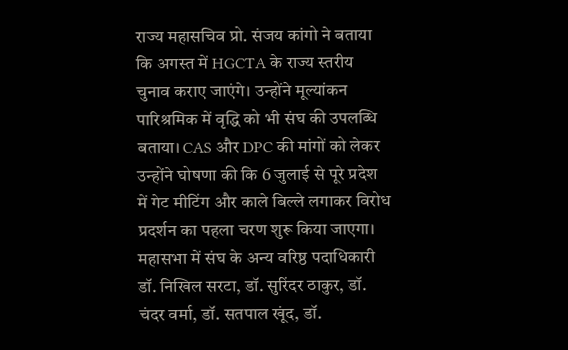राज्य महासचिव प्रो. संजय कांगो ने बताया कि अगस्त में HGCTA के राज्य स्तरीय चुनाव कराए जाएंगे। उन्होंने मूल्यांकन पारिश्रमिक में वृद्धि को भी संघ की उपलब्धि बताया। CAS और DPC की मांगों को लेकर उन्होंने घोषणा की कि 6 जुलाई से पूरे प्रदेश में गेट मीटिंग और काले बिल्ले लगाकर विरोध प्रदर्शन का पहला चरण शुरू किया जाएगा।
महासभा में संघ के अन्य वरिष्ठ पदाधिकारी डॉ. निखिल सरटा, डॉ. सुरिंदर ठाकुर, डॉ. चंदर वर्मा, डॉ. सतपाल खूंद, डॉ.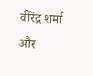वीरेंद्र शर्मा और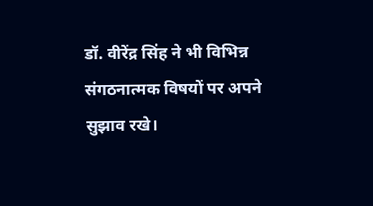डॉ. वीरेंद्र सिंह ने भी विभिन्न संगठनात्मक विषयों पर अपने सुझाव रखे।